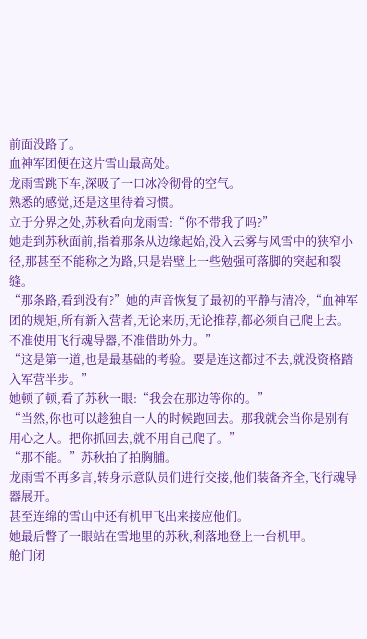前面没路了。
血神军团便在这片雪山最高处。
龙雨雪跳下车,深吸了一口冰冷彻骨的空气。
熟悉的感觉,还是这里待着习惯。
立于分界之处,苏秋看向龙雨雪:“你不带我了吗?”
她走到苏秋面前,指着那条从边缘起始,没入云雾与风雪中的狭窄小径,那甚至不能称之为路,只是岩壁上一些勉强可落脚的突起和裂缝。
“那条路,看到没有?”她的声音恢复了最初的平静与清冷,“血神军团的规矩,所有新入营者,无论来历,无论推荐,都必须自己爬上去。不准使用飞行魂导器,不准借助外力。”
“这是第一道,也是最基础的考验。要是连这都过不去,就没资格踏入军营半步。”
她顿了顿,看了苏秋一眼:“我会在那边等你的。”
“当然,你也可以趁独自一人的时候跑回去。那我就会当你是别有用心之人。把你抓回去,就不用自己爬了。”
“那不能。”苏秋拍了拍胸脯。
龙雨雪不再多言,转身示意队员们进行交接,他们装备齐全,飞行魂导器展开。
甚至连绵的雪山中还有机甲飞出来接应他们。
她最后瞥了一眼站在雪地里的苏秋,利落地登上一台机甲。
舱门闭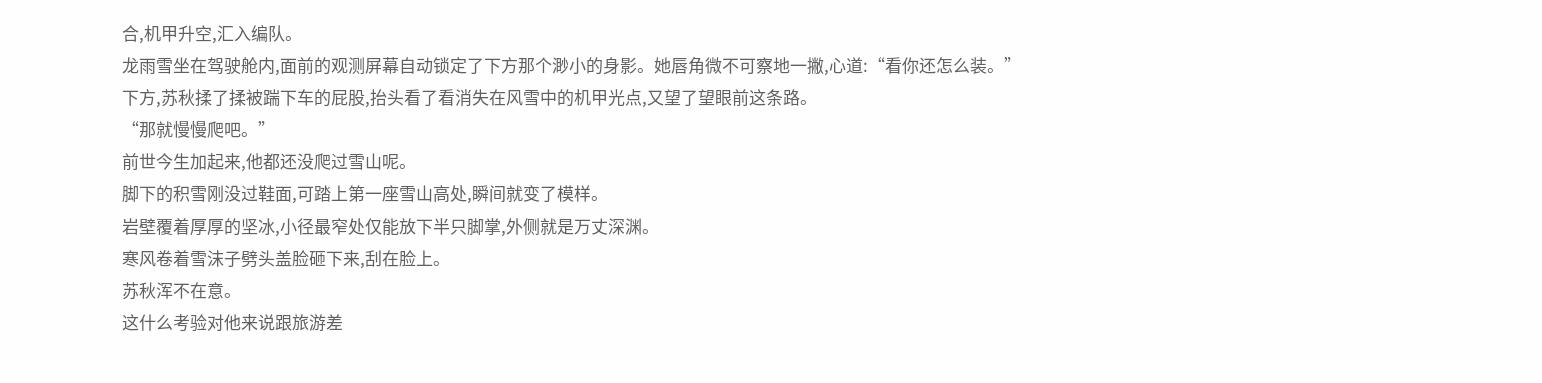合,机甲升空,汇入编队。
龙雨雪坐在驾驶舱内,面前的观测屏幕自动锁定了下方那个渺小的身影。她唇角微不可察地一撇,心道:“看你还怎么装。”
下方,苏秋揉了揉被踹下车的屁股,抬头看了看消失在风雪中的机甲光点,又望了望眼前这条路。
“那就慢慢爬吧。”
前世今生加起来,他都还没爬过雪山呢。
脚下的积雪刚没过鞋面,可踏上第一座雪山高处,瞬间就变了模样。
岩壁覆着厚厚的坚冰,小径最窄处仅能放下半只脚掌,外侧就是万丈深渊。
寒风卷着雪沫子劈头盖脸砸下来,刮在脸上。
苏秋浑不在意。
这什么考验对他来说跟旅游差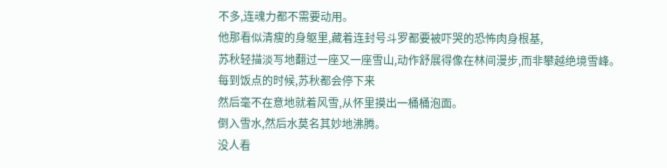不多,连魂力都不需要动用。
他那看似清瘦的身躯里,藏着连封号斗罗都要被吓哭的恐怖肉身根基,
苏秋轻描淡写地翻过一座又一座雪山,动作舒展得像在林间漫步,而非攀越绝境雪峰。
每到饭点的时候,苏秋都会停下来
然后毫不在意地就着风雪,从怀里摸出一桶桶泡面。
倒入雪水,然后水莫名其妙地沸腾。
没人看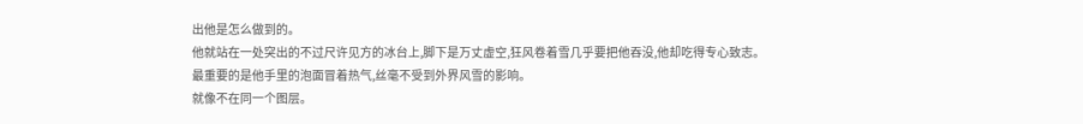出他是怎么做到的。
他就站在一处突出的不过尺许见方的冰台上,脚下是万丈虚空,狂风卷着雪几乎要把他吞没,他却吃得专心致志。
最重要的是他手里的泡面冒着热气,丝毫不受到外界风雪的影响。
就像不在同一个图层。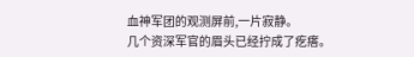血神军团的观测屏前,一片寂静。
几个资深军官的眉头已经拧成了疙瘩。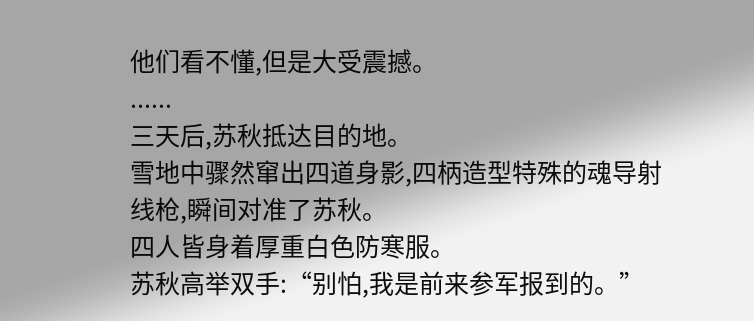他们看不懂,但是大受震撼。
......
三天后,苏秋抵达目的地。
雪地中骤然窜出四道身影,四柄造型特殊的魂导射线枪,瞬间对准了苏秋。
四人皆身着厚重白色防寒服。
苏秋高举双手:“别怕,我是前来参军报到的。”